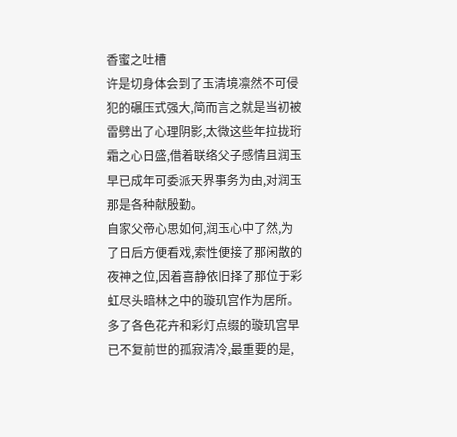香蜜之吐槽
许是切身体会到了玉清境凛然不可侵犯的碾压式强大,简而言之就是当初被雷劈出了心理阴影,太微这些年拉拢珩霜之心日盛,借着联络父子感情且润玉早已成年可委派天界事务为由,对润玉那是各种献殷勤。
自家父帝心思如何,润玉心中了然,为了日后方便看戏,索性便接了那闲散的夜神之位,因着喜静依旧择了那位于彩虹尽头暗林之中的璇玑宫作为居所。
多了各色花卉和彩灯点缀的璇玑宫早已不复前世的孤寂清冷,最重要的是,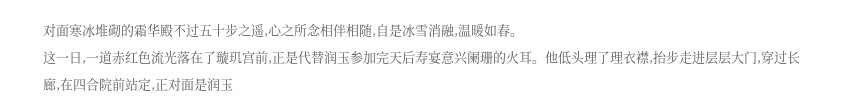对面寒冰堆砌的霜华殿不过五十步之遥,心之所念相伴相随,自是冰雪消融,温暖如春。
这一日,一道赤红色流光落在了璇玑宫前,正是代替润玉参加完天后寿宴意兴阑珊的火耳。他低头理了理衣襟,抬步走进层层大门,穿过长廊,在四合院前站定,正对面是润玉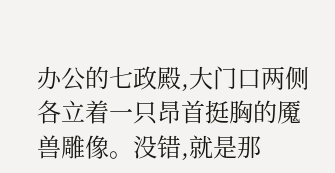办公的七政殿,大门口两侧各立着一只昂首挺胸的魇兽雕像。没错,就是那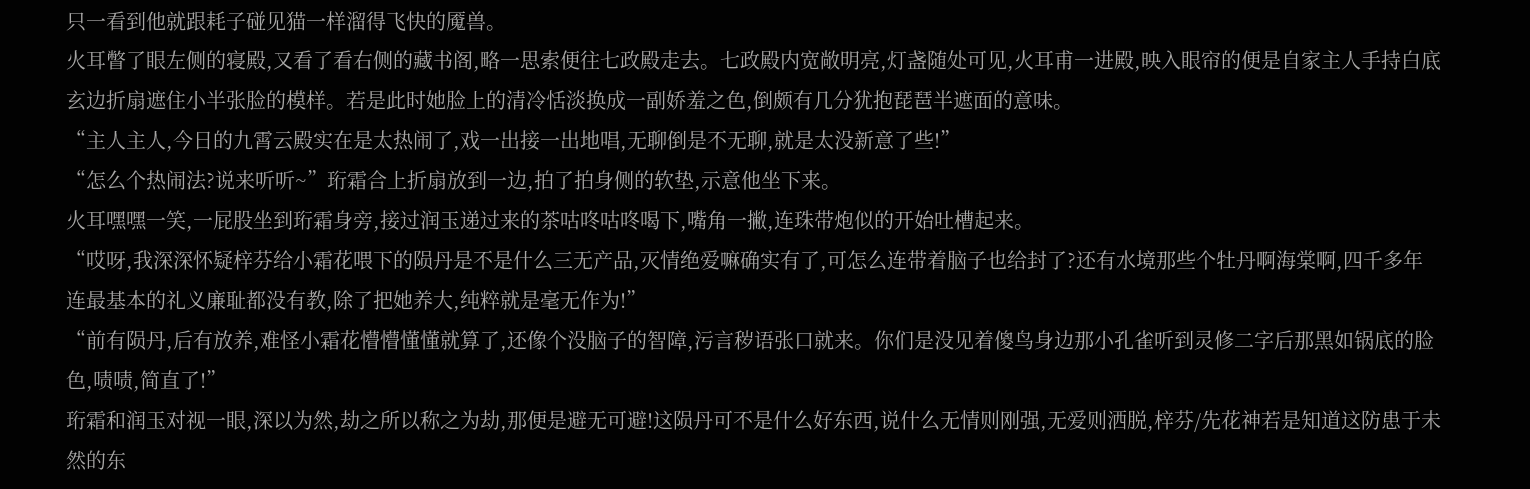只一看到他就跟耗子碰见猫一样溜得飞快的魇兽。
火耳瞥了眼左侧的寝殿,又看了看右侧的藏书阁,略一思索便往七政殿走去。七政殿内宽敞明亮,灯盏随处可见,火耳甫一进殿,映入眼帘的便是自家主人手持白底玄边折扇遮住小半张脸的模样。若是此时她脸上的清冷恬淡换成一副娇羞之色,倒颇有几分犹抱琵琶半遮面的意味。
“主人主人,今日的九霄云殿实在是太热闹了,戏一出接一出地唱,无聊倒是不无聊,就是太没新意了些!”
“怎么个热闹法?说来听听~”珩霜合上折扇放到一边,拍了拍身侧的软垫,示意他坐下来。
火耳嘿嘿一笑,一屁股坐到珩霜身旁,接过润玉递过来的茶咕咚咕咚喝下,嘴角一撇,连珠带炮似的开始吐槽起来。
“哎呀,我深深怀疑梓芬给小霜花喂下的陨丹是不是什么三无产品,灭情绝爱嘛确实有了,可怎么连带着脑子也给封了?还有水境那些个牡丹啊海棠啊,四千多年连最基本的礼义廉耻都没有教,除了把她养大,纯粹就是毫无作为!”
“前有陨丹,后有放养,难怪小霜花懵懵懂懂就算了,还像个没脑子的智障,污言秽语张口就来。你们是没见着傻鸟身边那小孔雀听到灵修二字后那黑如锅底的脸色,啧啧,简直了!”
珩霜和润玉对视一眼,深以为然,劫之所以称之为劫,那便是避无可避!这陨丹可不是什么好东西,说什么无情则刚强,无爱则洒脱,梓芬/先花神若是知道这防患于未然的东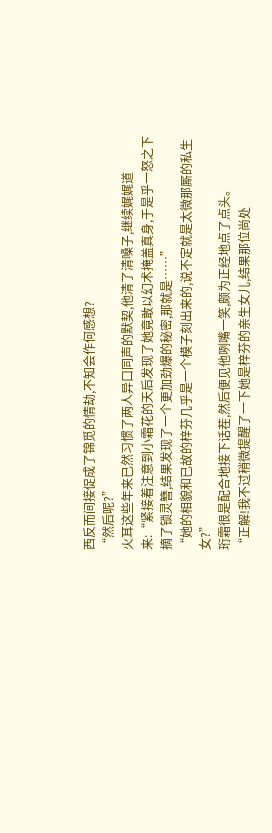西反而间接促成了锦觅的情劫,不知会作何感想?
“然后呢?”
火耳这些年来已然习惯了两人异口同声的默契,他清了清嗓子,继续娓娓道来:“紧接着注意到小霜花的天后发现了她竟敢以幻术掩盖真身,于是乎一怒之下摘了锁灵簪,结果发现了一个更加劲爆的秘密,那就是……”
“她的相貌和已故的梓芬几乎是一个模子刻出来的,说不定就是太微那厮的私生女?”
珩霜很是配合地接下话茬,然后便见他咧嘴一笑,颇为正经地点了点头。
“正解!我不过稍微提醒了一下她是梓芬的亲生女儿,结果那位尚处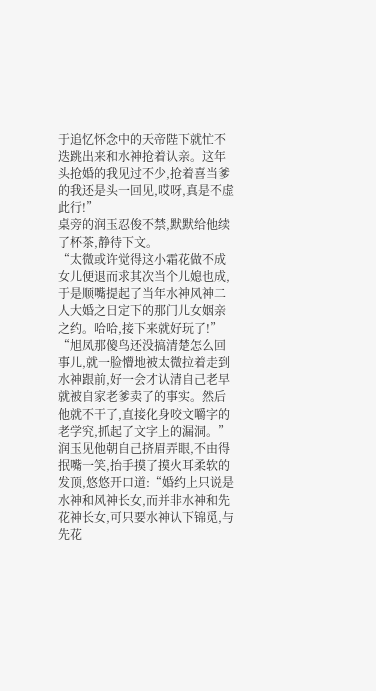于追忆怀念中的天帝陛下就忙不迭跳出来和水神抢着认亲。这年头抢婚的我见过不少,抢着喜当爹的我还是头一回见,哎呀,真是不虚此行!”
桌旁的润玉忍俊不禁,默默给他续了杯茶,静待下文。
“太微或许觉得这小霜花做不成女儿便退而求其次当个儿媳也成,于是顺嘴提起了当年水神风神二人大婚之日定下的那门儿女姻亲之约。哈哈,接下来就好玩了!”
“旭凤那傻鸟还没搞清楚怎么回事儿,就一脸懵地被太微拉着走到水神跟前,好一会才认清自己老早就被自家老爹卖了的事实。然后他就不干了,直接化身咬文嚼字的老学究,抓起了文字上的漏洞。”
润玉见他朝自己挤眉弄眼,不由得抿嘴一笑,抬手摸了摸火耳柔软的发顶,悠悠开口道:“婚约上只说是水神和风神长女,而并非水神和先花神长女,可只要水神认下锦觅,与先花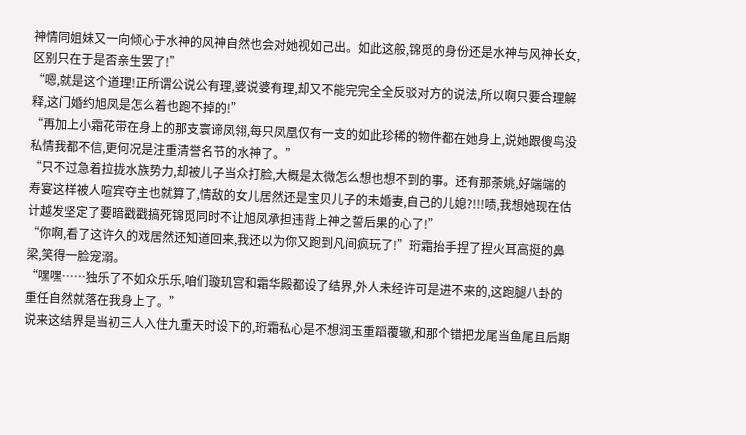神情同姐妹又一向倾心于水神的风神自然也会对她视如己出。如此这般,锦觅的身份还是水神与风神长女,区别只在于是否亲生罢了!”
“嗯,就是这个道理!正所谓公说公有理,婆说婆有理,却又不能完完全全反驳对方的说法,所以啊只要合理解释,这门婚约旭凤是怎么着也跑不掉的!”
“再加上小霜花带在身上的那支寰谛凤翎,每只凤凰仅有一支的如此珍稀的物件都在她身上,说她跟傻鸟没私情我都不信,更何况是注重清誉名节的水神了。”
“只不过急着拉拢水族势力,却被儿子当众打脸,大概是太微怎么想也想不到的事。还有那荼姚,好端端的寿宴这样被人喧宾夺主也就算了,情敌的女儿居然还是宝贝儿子的未婚妻,自己的儿媳?!!!啧,我想她现在估计越发坚定了要暗戳戳搞死锦觅同时不让旭凤承担违背上神之誓后果的心了!”
“你啊,看了这许久的戏居然还知道回来,我还以为你又跑到凡间疯玩了!”珩霜抬手捏了捏火耳高挺的鼻梁,笑得一脸宠溺。
“嘿嘿……独乐了不如众乐乐,咱们璇玑宫和霜华殿都设了结界,外人未经许可是进不来的,这跑腿八卦的重任自然就落在我身上了。”
说来这结界是当初三人入住九重天时设下的,珩霜私心是不想润玉重蹈覆辙,和那个错把龙尾当鱼尾且后期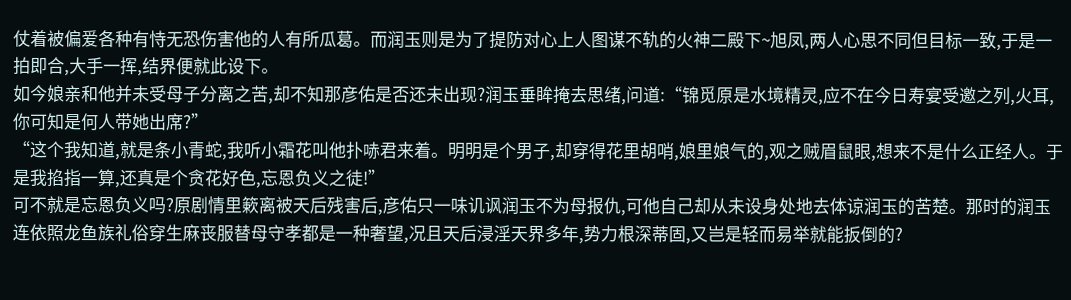仗着被偏爱各种有恃无恐伤害他的人有所瓜葛。而润玉则是为了提防对心上人图谋不轨的火神二殿下~旭凤,两人心思不同但目标一致,于是一拍即合,大手一挥,结界便就此设下。
如今娘亲和他并未受母子分离之苦,却不知那彦佑是否还未出现?润玉垂眸掩去思绪,问道:“锦觅原是水境精灵,应不在今日寿宴受邀之列,火耳,你可知是何人带她出席?”
“这个我知道,就是条小青蛇,我听小霜花叫他扑哧君来着。明明是个男子,却穿得花里胡哨,娘里娘气的,观之贼眉鼠眼,想来不是什么正经人。于是我掐指一算,还真是个贪花好色,忘恩负义之徒!”
可不就是忘恩负义吗?原剧情里簌离被天后残害后,彦佑只一味讥讽润玉不为母报仇,可他自己却从未设身处地去体谅润玉的苦楚。那时的润玉连依照龙鱼族礼俗穿生麻丧服替母守孝都是一种奢望,况且天后浸淫天界多年,势力根深蒂固,又岂是轻而易举就能扳倒的?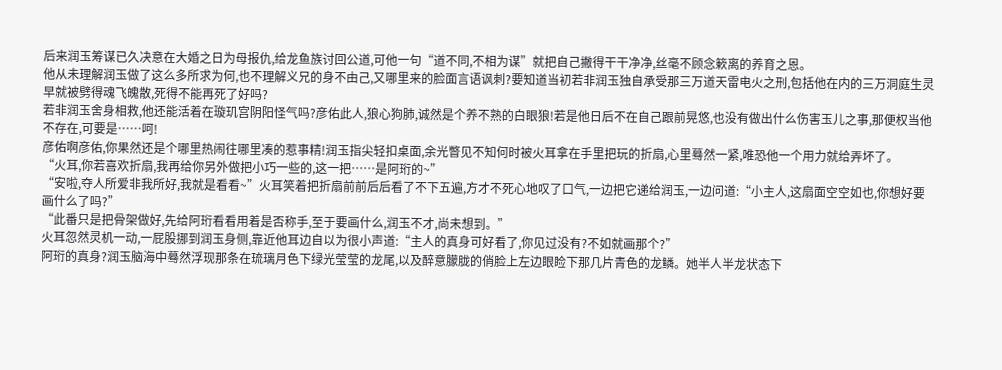后来润玉筹谋已久决意在大婚之日为母报仇,给龙鱼族讨回公道,可他一句“道不同,不相为谋”就把自己撇得干干净净,丝毫不顾念簌离的养育之恩。
他从未理解润玉做了这么多所求为何,也不理解义兄的身不由己,又哪里来的脸面言语讽刺?要知道当初若非润玉独自承受那三万道天雷电火之刑,包括他在内的三万洞庭生灵早就被劈得魂飞魄散,死得不能再死了好吗?
若非润玉舍身相救,他还能活着在璇玑宫阴阳怪气吗?彦佑此人,狼心狗肺,诚然是个养不熟的白眼狼!若是他日后不在自己跟前晃悠,也没有做出什么伤害玉儿之事,那便权当他不存在,可要是……呵!
彦佑啊彦佑,你果然还是个哪里热闹往哪里凑的惹事精!润玉指尖轻扣桌面,余光瞥见不知何时被火耳拿在手里把玩的折扇,心里蓦然一紧,唯恐他一个用力就给弄坏了。
“火耳,你若喜欢折扇,我再给你另外做把小巧一些的,这一把……是阿珩的~”
“安啦,夺人所爱非我所好,我就是看看~”火耳笑着把折扇前前后后看了不下五遍,方才不死心地叹了口气,一边把它递给润玉,一边问道:“小主人,这扇面空空如也,你想好要画什么了吗?”
“此番只是把骨架做好,先给阿珩看看用着是否称手,至于要画什么,润玉不才,尚未想到。”
火耳忽然灵机一动,一屁股挪到润玉身侧,靠近他耳边自以为很小声道:“主人的真身可好看了,你见过没有?不如就画那个?”
阿珩的真身?润玉脑海中蓦然浮现那条在琉璃月色下绿光莹莹的龙尾,以及醉意朦胧的俏脸上左边眼睑下那几片青色的龙鳞。她半人半龙状态下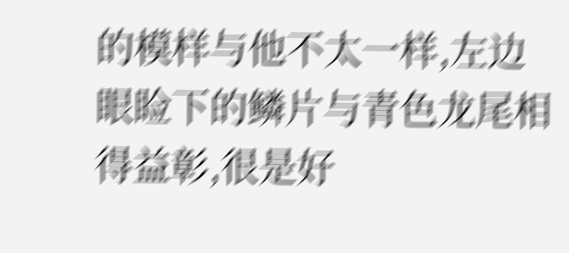的模样与他不太一样,左边眼睑下的鳞片与青色龙尾相得益彰,很是好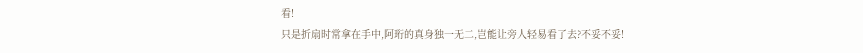看!
只是折扇时常拿在手中,阿珩的真身独一无二,岂能让旁人轻易看了去?不妥不妥!